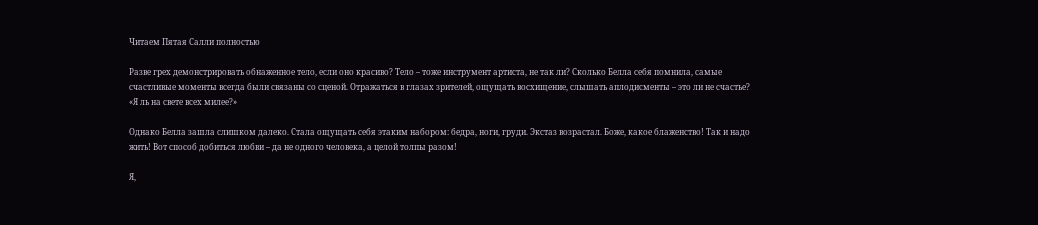Читаем Пятая Салли полностью

Разве грех демонстрировать обнаженное тело, если оно красиво? Тело – тоже инструмент артиста, не так ли? Сколько Белла себя помнила, самые счастливые моменты всегда были связаны со сценой. Отражаться в глазах зрителей, ощущать восхищение, слышать аплодисменты – это ли не счастье? «Я ль на свете всех милее?»

Однако Белла зашла слишком далеко. Стала ощущать себя этаким набором: бедра, ноги, груди. Экстаз возрастал. Боже, какое блаженство! Так и надо жить! Вот способ добиться любви – да не одного человека, а целой толпы разом!

Я,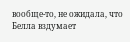вообще-то, не ожидала, что Белла вздумает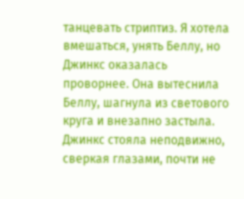танцевать стриптиз. Я хотела вмешаться, унять Беллу, но Джинкс оказалась проворнее. Она вытеснила Беллу, шагнула из светового круга и внезапно застыла. Джинкс стояла неподвижно, сверкая глазами, почти не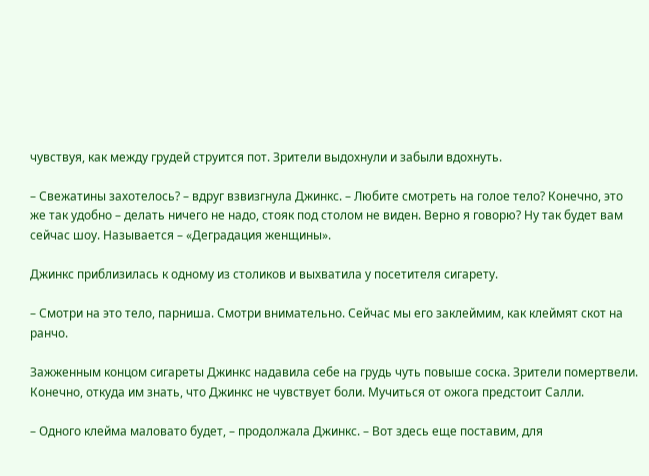чувствуя, как между грудей струится пот. Зрители выдохнули и забыли вдохнуть.

– Свежатины захотелось? – вдруг взвизгнула Джинкс. – Любите смотреть на голое тело? Конечно, это же так удобно – делать ничего не надо, стояк под столом не виден. Верно я говорю? Ну так будет вам сейчас шоу. Называется – «Деградация женщины».

Джинкс приблизилась к одному из столиков и выхватила у посетителя сигарету.

– Смотри на это тело, парниша. Смотри внимательно. Сейчас мы его заклеймим, как клеймят скот на ранчо.

Зажженным концом сигареты Джинкс надавила себе на грудь чуть повыше соска. Зрители помертвели. Конечно, откуда им знать, что Джинкс не чувствует боли. Мучиться от ожога предстоит Салли.

– Одного клейма маловато будет, – продолжала Джинкс. – Вот здесь еще поставим, для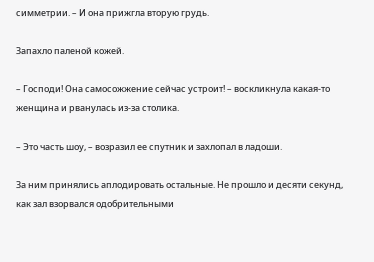симметрии. – И она прижгла вторую грудь.

Запахло паленой кожей.

– Господи! Она самосожжение сейчас устроит! – воскликнула какая-то женщина и рванулась из-за столика.

– Это часть шоу, – возразил ее спутник и захлопал в ладоши.

За ним принялись аплодировать остальные. Не прошло и десяти секунд, как зал взорвался одобрительными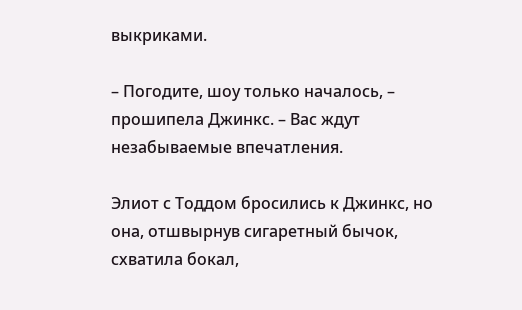выкриками.

– Погодите, шоу только началось, – прошипела Джинкс. – Вас ждут незабываемые впечатления.

Элиот с Тоддом бросились к Джинкс, но она, отшвырнув сигаретный бычок, схватила бокал,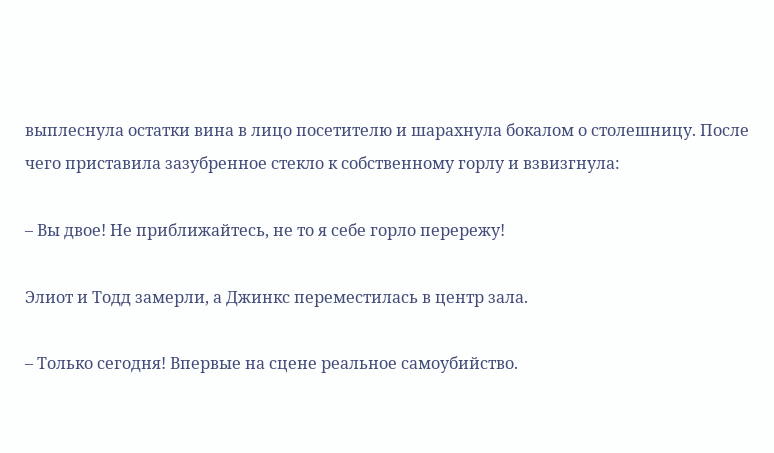выплеснула остатки вина в лицо посетителю и шарахнула бокалом о столешницу. После чего приставила зазубренное стекло к собственному горлу и взвизгнула:

– Вы двое! Не приближайтесь, не то я себе горло перережу!

Элиот и Тодд замерли, а Джинкс переместилась в центр зала.

– Только сегодня! Впервые на сцене реальное самоубийство.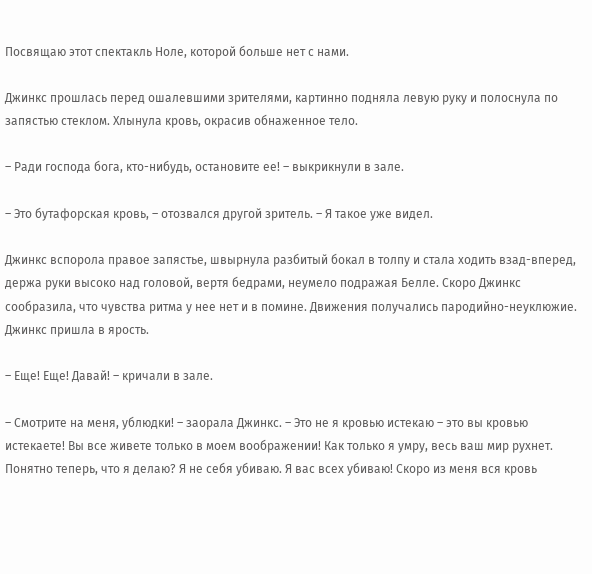Посвящаю этот спектакль Ноле, которой больше нет с нами.

Джинкс прошлась перед ошалевшими зрителями, картинно подняла левую руку и полоснула по запястью стеклом. Хлынула кровь, окрасив обнаженное тело.

– Ради господа бога, кто-нибудь, остановите ее! – выкрикнули в зале.

– Это бутафорская кровь, – отозвался другой зритель. – Я такое уже видел.

Джинкс вспорола правое запястье, швырнула разбитый бокал в толпу и стала ходить взад-вперед, держа руки высоко над головой, вертя бедрами, неумело подражая Белле. Скоро Джинкс сообразила, что чувства ритма у нее нет и в помине. Движения получались пародийно-неуклюжие. Джинкс пришла в ярость.

– Еще! Еще! Давай! – кричали в зале.

– Смотрите на меня, ублюдки! – заорала Джинкс. – Это не я кровью истекаю – это вы кровью истекаете! Вы все живете только в моем воображении! Как только я умру, весь ваш мир рухнет. Понятно теперь, что я делаю? Я не себя убиваю. Я вас всех убиваю! Скоро из меня вся кровь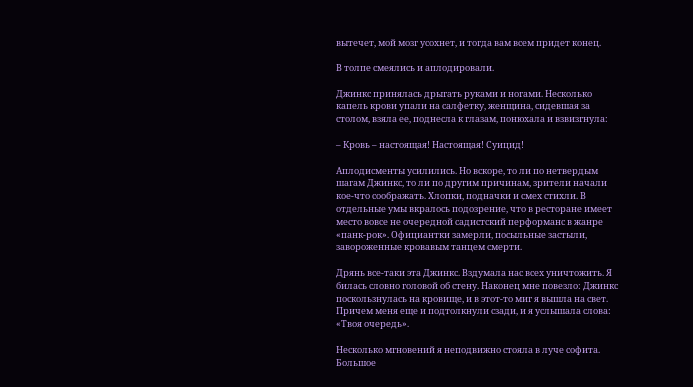вытечет, мой мозг усохнет, и тогда вам всем придет конец.

В толпе смеялись и аплодировали.

Джинкс принялась дрыгать руками и ногами. Несколько капель крови упали на салфетку, женщина, сидевшая за столом, взяла ее, поднесла к глазам, понюхала и взвизгнула:

– Кровь – настоящая! Настоящая! Суицид!

Аплодисменты усилились. Но вскоре, то ли по нетвердым шагам Джинкс, то ли по другим причинам, зрители начали кое-что соображать. Хлопки, подначки и смех стихли. В отдельные умы вкралось подозрение, что в ресторане имеет место вовсе не очередной садистский перформанс в жанре «панк-рок». Официантки замерли, посыльные застыли, завороженные кровавым танцем смерти.

Дрянь все-таки эта Джинкс. Вздумала нас всех уничтожить. Я билась словно головой об стену. Наконец мне повезло: Джинкс поскользнулась на кровище, и в этот-то миг я вышла на свет. Причем меня еще и подтолкнули сзади, и я услышала слова: «Твоя очередь».

Несколько мгновений я неподвижно стояла в луче софита. Большое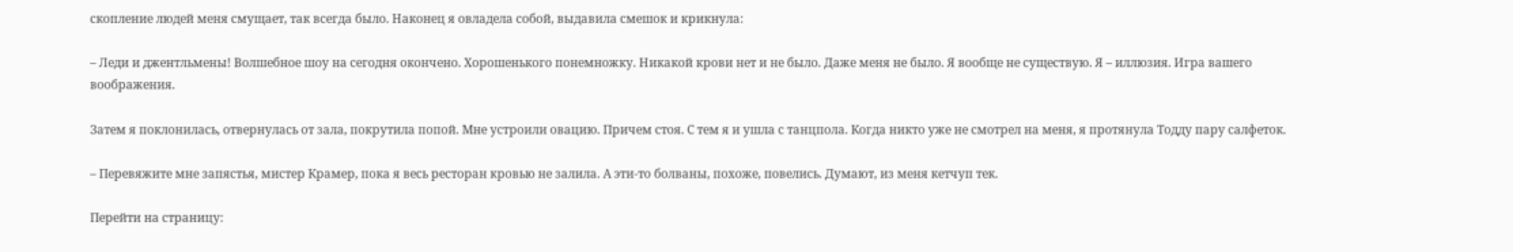скопление людей меня смущает, так всегда было. Наконец я овладела собой, выдавила смешок и крикнула:

– Леди и джентльмены! Волшебное шоу на сегодня окончено. Хорошенького понемножку. Никакой крови нет и не было. Даже меня не было. Я вообще не существую. Я – иллюзия. Игра вашего воображения.

Затем я поклонилась, отвернулась от зала, покрутила попой. Мне устроили овацию. Причем стоя. С тем я и ушла с танцпола. Когда никто уже не смотрел на меня, я протянула Тодду пару салфеток.

– Перевяжите мне запястья, мистер Крамер, пока я весь ресторан кровью не залила. А эти-то болваны, похоже, повелись. Думают, из меня кетчуп тек.

Перейти на страницу: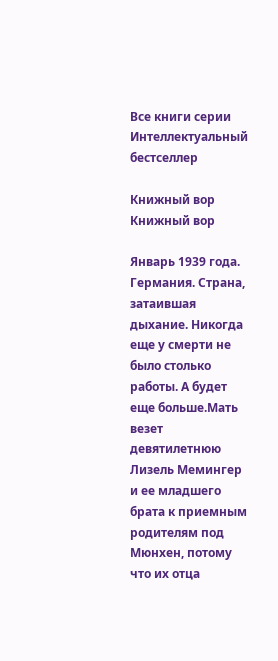Все книги серии Интеллектуальный бестселлер

Книжный вор
Книжный вор

Январь 1939 года. Германия. Страна, затаившая дыхание. Никогда еще у смерти не было столько работы. А будет еще больше.Мать везет девятилетнюю Лизель Мемингер и ее младшего брата к приемным родителям под Мюнхен, потому что их отца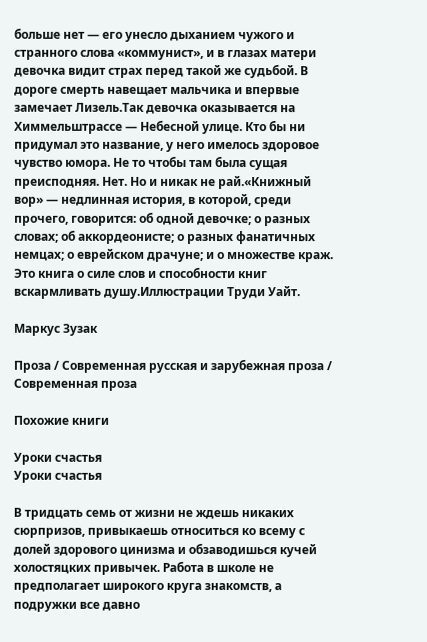больше нет — его унесло дыханием чужого и странного слова «коммунист», и в глазах матери девочка видит страх перед такой же судьбой. В дороге смерть навещает мальчика и впервые замечает Лизель.Так девочка оказывается на Химмельштрассе — Небесной улице. Кто бы ни придумал это название, у него имелось здоровое чувство юмора. Не то чтобы там была сущая преисподняя. Нет. Но и никак не рай.«Книжный вор» — недлинная история, в которой, среди прочего, говорится: об одной девочке; о разных словах; об аккордеонисте; о разных фанатичных немцах; о еврейском драчуне; и о множестве краж. Это книга о силе слов и способности книг вскармливать душу.Иллюстрации Труди Уайт.

Маркус Зузак

Проза / Современная русская и зарубежная проза / Современная проза

Похожие книги

Уроки счастья
Уроки счастья

В тридцать семь от жизни не ждешь никаких сюрпризов, привыкаешь относиться ко всему с долей здорового цинизма и обзаводишься кучей холостяцких привычек. Работа в школе не предполагает широкого круга знакомств, а подружки все давно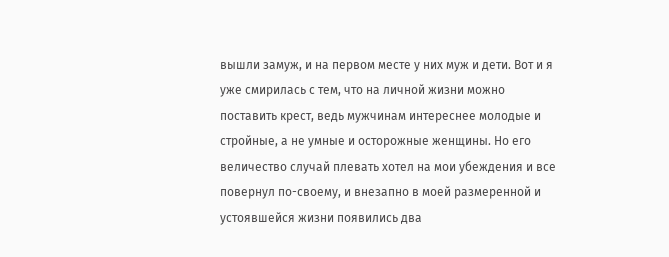вышли замуж, и на первом месте у них муж и дети. Вот и я уже смирилась с тем, что на личной жизни можно поставить крест, ведь мужчинам интереснее молодые и стройные, а не умные и осторожные женщины. Но его величество случай плевать хотел на мои убеждения и все повернул по-своему, и внезапно в моей размеренной и устоявшейся жизни появились два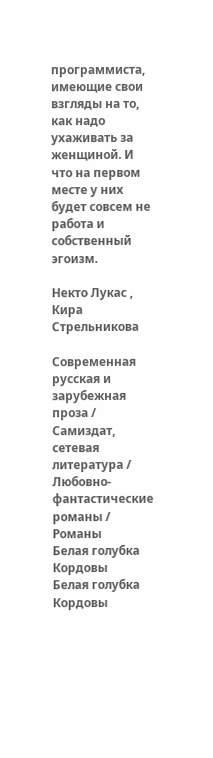программиста, имеющие свои взгляды на то, как надо ухаживать за женщиной. И что на первом месте у них будет совсем не работа и собственный эгоизм.

Некто Лукас , Кира Стрельникова

Современная русская и зарубежная проза / Самиздат, сетевая литература / Любовно-фантастические романы / Романы
Белая голубка Кордовы
Белая голубка Кордовы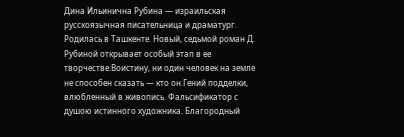Дина Ильинична Рубина — израильская русскоязычная писательница и драматург. Родилась в Ташкенте. Новый, седьмой роман Д. Рубиной открывает особый этап в ее творчестве.Воистину, ни один человек на земле не способен сказать — кто он.Гений подделки, влюбленный в живопись. Фальсификатор с душою истинного художника. Благородный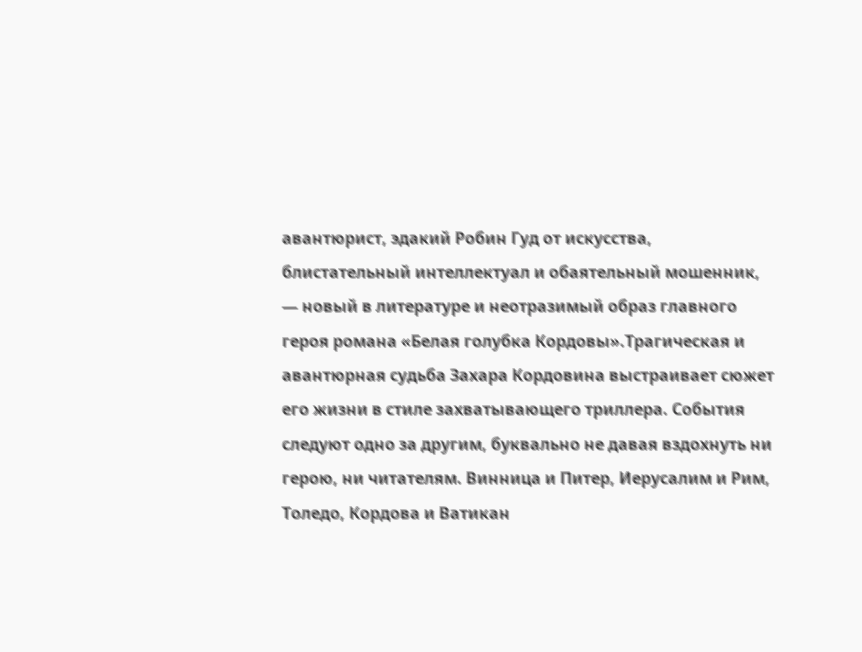авантюрист, эдакий Робин Гуд от искусства, блистательный интеллектуал и обаятельный мошенник, — новый в литературе и неотразимый образ главного героя романа «Белая голубка Кордовы».Трагическая и авантюрная судьба Захара Кордовина выстраивает сюжет его жизни в стиле захватывающего триллера. События следуют одно за другим, буквально не давая вздохнуть ни герою, ни читателям. Винница и Питер, Иерусалим и Рим, Толедо, Кордова и Ватикан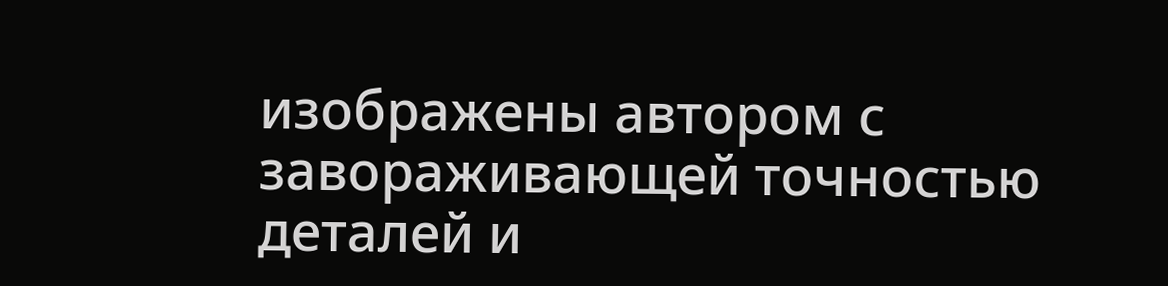изображены автором с завораживающей точностью деталей и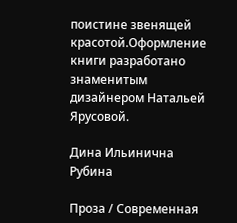поистине звенящей красотой.Оформление книги разработано знаменитым дизайнером Натальей Ярусовой.

Дина Ильинична Рубина

Проза / Современная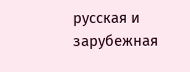русская и зарубежная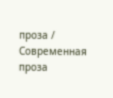проза / Современная проза